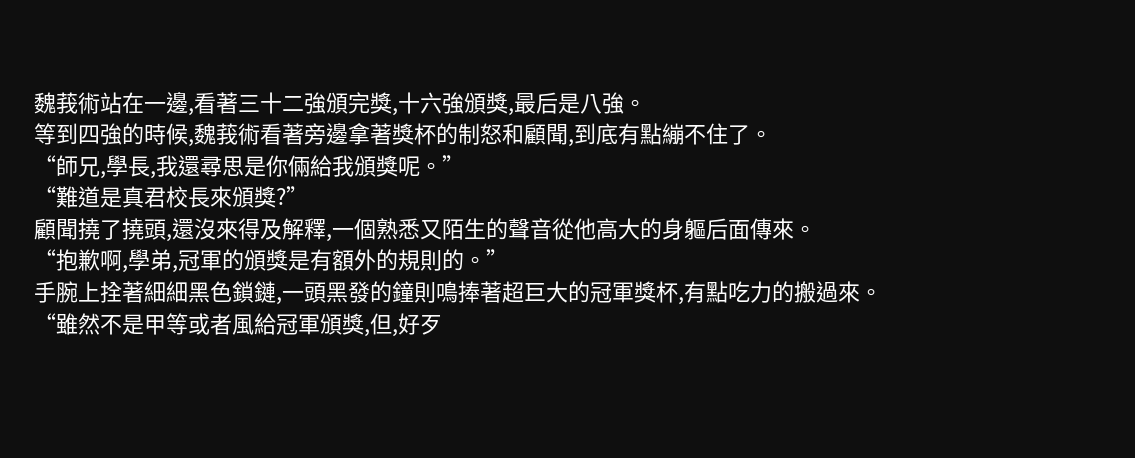魏莪術站在一邊,看著三十二強頒完獎,十六強頒獎,最后是八強。
等到四強的時候,魏莪術看著旁邊拿著獎杯的制怒和顧聞,到底有點繃不住了。
“師兄,學長,我還尋思是你倆給我頒獎呢。”
“難道是真君校長來頒獎?”
顧聞撓了撓頭,還沒來得及解釋,一個熟悉又陌生的聲音從他高大的身軀后面傳來。
“抱歉啊,學弟,冠軍的頒獎是有額外的規則的。”
手腕上拴著細細黑色鎖鏈,一頭黑發的鐘則鳴捧著超巨大的冠軍獎杯,有點吃力的搬過來。
“雖然不是甲等或者風給冠軍頒獎,但,好歹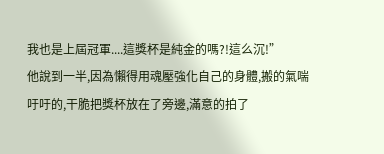我也是上屆冠軍....這獎杯是純金的嗎?!這么沉!”
他說到一半,因為懶得用魂壓強化自己的身體,搬的氣喘吁吁的,干脆把獎杯放在了旁邊,滿意的拍了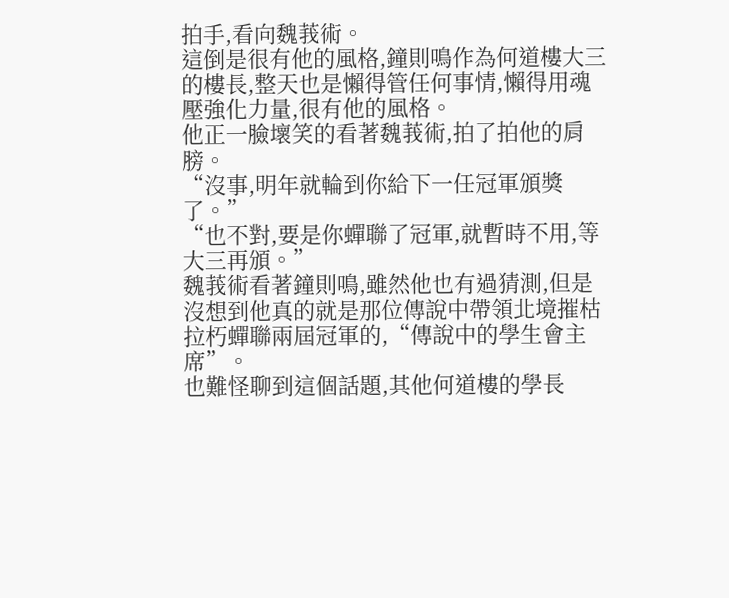拍手,看向魏莪術。
這倒是很有他的風格,鐘則鳴作為何道樓大三的樓長,整天也是懶得管任何事情,懶得用魂壓強化力量,很有他的風格。
他正一臉壞笑的看著魏莪術,拍了拍他的肩膀。
“沒事,明年就輪到你給下一任冠軍頒獎了。”
“也不對,要是你蟬聯了冠軍,就暫時不用,等大三再頒。”
魏莪術看著鐘則鳴,雖然他也有過猜測,但是沒想到他真的就是那位傳說中帶領北境摧枯拉朽蟬聯兩屆冠軍的,“傳說中的學生會主席”。
也難怪聊到這個話題,其他何道樓的學長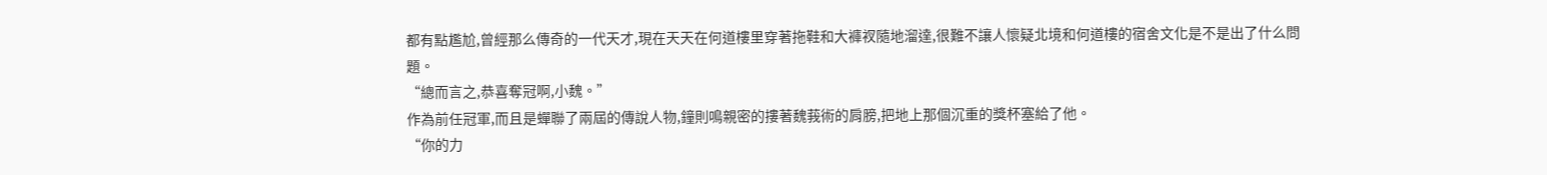都有點尷尬,曾經那么傳奇的一代天才,現在天天在何道樓里穿著拖鞋和大褲衩隨地溜達,很難不讓人懷疑北境和何道樓的宿舍文化是不是出了什么問題。
“總而言之,恭喜奪冠啊,小魏。”
作為前任冠軍,而且是蟬聯了兩屆的傳說人物,鐘則鳴親密的摟著魏莪術的肩膀,把地上那個沉重的獎杯塞給了他。
“你的力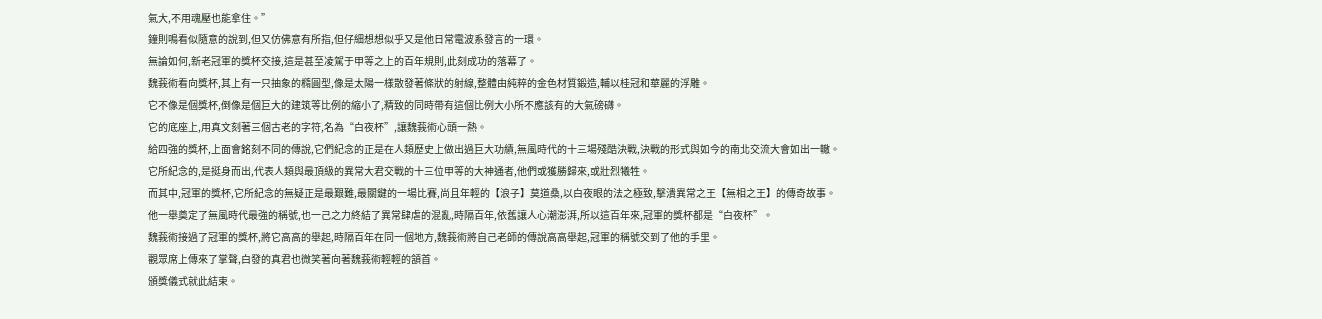氣大,不用魂壓也能拿住。”
鐘則鳴看似隨意的說到,但又仿佛意有所指,但仔細想想似乎又是他日常電波系發言的一環。
無論如何,新老冠軍的獎杯交接,這是甚至凌駕于甲等之上的百年規則,此刻成功的落幕了。
魏莪術看向獎杯,其上有一只抽象的橢圓型,像是太陽一樣散發著條狀的射線,整體由純粹的金色材質鍛造,輔以桂冠和華麗的浮雕。
它不像是個獎杯,倒像是個巨大的建筑等比例的縮小了,精致的同時帶有這個比例大小所不應該有的大氣磅礴。
它的底座上,用真文刻著三個古老的字符,名為“白夜杯”,讓魏莪術心頭一熱。
給四強的獎杯,上面會銘刻不同的傳說,它們紀念的正是在人類歷史上做出過巨大功績,無風時代的十三場殘酷決戰,決戰的形式與如今的南北交流大會如出一轍。
它所紀念的,是挺身而出,代表人類與最頂級的異常大君交戰的十三位甲等的大神通者,他們或獲勝歸來,或壯烈犧牲。
而其中,冠軍的獎杯,它所紀念的無疑正是最艱難,最關鍵的一場比賽,尚且年輕的【浪子】莫道桑,以白夜眼的法之極致,擊潰異常之王【無相之王】的傳奇故事。
他一舉奠定了無風時代最強的稱號,也一己之力終結了異常肆虐的混亂,時隔百年,依舊讓人心潮澎湃,所以這百年來,冠軍的獎杯都是“白夜杯”。
魏莪術接過了冠軍的獎杯,將它高高的舉起,時隔百年在同一個地方,魏莪術將自己老師的傳說高高舉起,冠軍的稱號交到了他的手里。
觀眾席上傳來了掌聲,白發的真君也微笑著向著魏莪術輕輕的頷首。
頒獎儀式就此結束。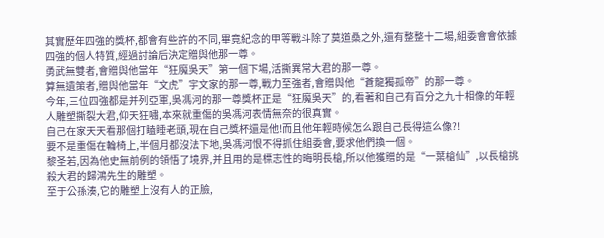其實歷年四強的獎杯,都會有些許的不同,畢竟紀念的甲等戰斗除了莫道桑之外,還有整整十二場,組委會會依據四強的個人特質,經過討論后決定贈與他那一尊。
勇武無雙者,會贈與他當年“狂魔吳天”第一個下場,活撕異常大君的那一尊。
算無遺策者,贈與他當年“文虎”宇文家的那一尊,戰力至強者,會贈與他“蒼龍獨孤帝”的那一尊。
今年,三位四強都是并列亞軍,吳馮河的那一尊獎杯正是“狂魔吳天”的,看著和自己有百分之九十相像的年輕人雕塑撕裂大君,仰天狂嘯,本來就重傷的吳馮河表情無奈的很真實。
自己在家天天看那個打瞌睡老頭,現在自己獎杯還是他!而且他年輕時候怎么跟自己長得這么像?!
要不是重傷在輪椅上,半個月都沒法下地,吳馮河恨不得抓住組委會,要求他們換一個。
黎圣若,因為他史無前例的領悟了境界,并且用的是標志性的晦明長槍,所以他獲贈的是“一葉槍仙”,以長槍挑殺大君的歸鴻先生的雕塑。
至于公孫湊,它的雕塑上沒有人的正臉,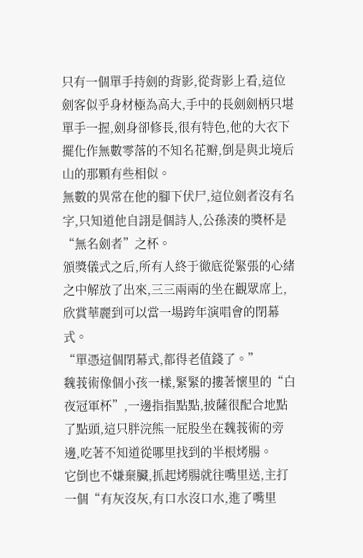只有一個單手持劍的背影,從背影上看,這位劍客似乎身材極為高大,手中的長劍劍柄只堪單手一握,劍身卻修長,很有特色,他的大衣下擺化作無數零落的不知名花瓣,倒是與北境后山的那顆有些相似。
無數的異常在他的腳下伏尸,這位劍者沒有名字,只知道他自詡是個詩人,公孫湊的獎杯是“無名劍者”之杯。
頒獎儀式之后,所有人終于徹底從緊張的心緒之中解放了出來,三三兩兩的坐在觀眾席上,欣賞華麗到可以當一場跨年演唱會的閉幕式。
“單憑這個閉幕式,都得老值錢了。”
魏莪術像個小孩一樣,緊緊的摟著懷里的“白夜冠軍杯”,一邊指指點點,披薩很配合地點了點頭,這只胖浣熊一屁股坐在魏莪術的旁邊,吃著不知道從哪里找到的半根烤腸。
它倒也不嫌棄臟,抓起烤腸就往嘴里送,主打一個“有灰沒灰,有口水沒口水,進了嘴里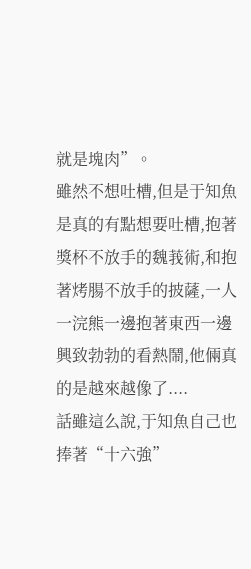就是塊肉”。
雖然不想吐槽,但是于知魚是真的有點想要吐槽,抱著獎杯不放手的魏莪術,和抱著烤腸不放手的披薩,一人一浣熊一邊抱著東西一邊興致勃勃的看熱鬧,他倆真的是越來越像了....
話雖這么說,于知魚自己也捧著“十六強”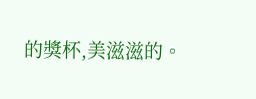的獎杯,美滋滋的。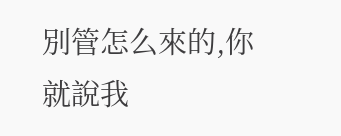別管怎么來的,你就說我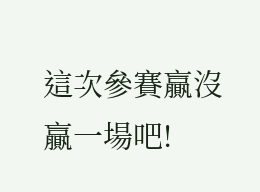這次參賽贏沒贏一場吧!